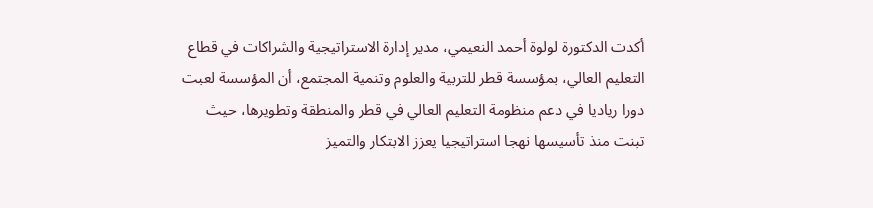أكدت الدكتورة لولوة أحمد النعيمي، مدير إدارة الاستراتيجية والشراكات في قطاع التعليم العالي، بمؤسسة قطر للتربية والعلوم وتنمية المجتمع، أن المؤسسة لعبت دورا رياديا في دعم منظومة التعليم العالي في قطر والمنطقة وتطويرها، حيث تبنت منذ تأسيسها نهجا استراتيجيا يعزز الابتكار والتميز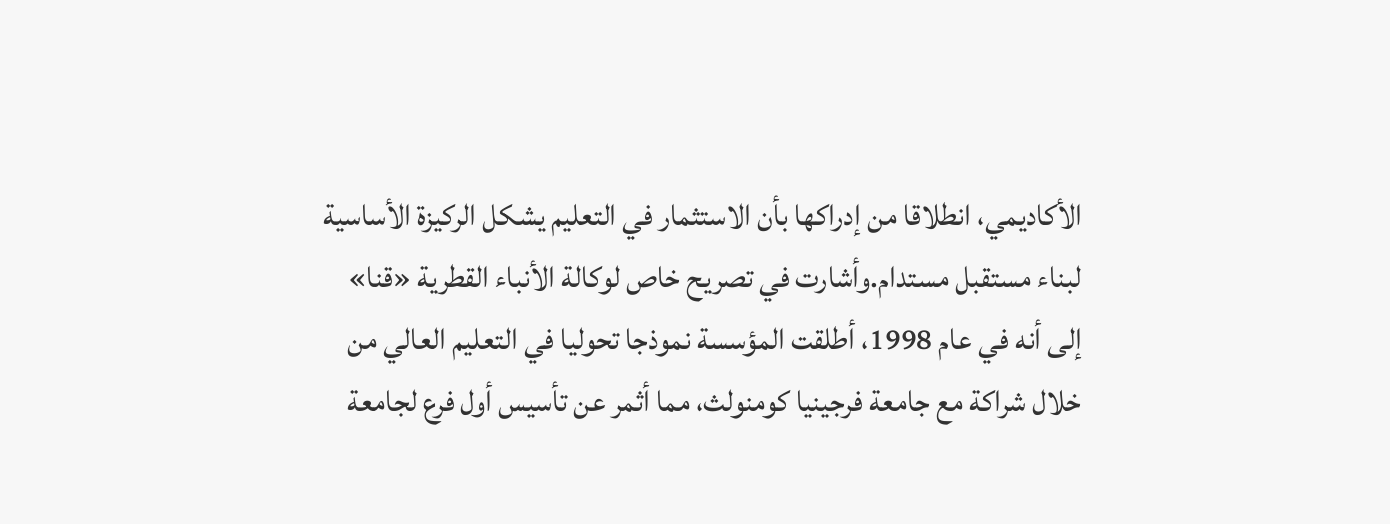الأكاديمي، انطلاقا من إدراكها بأن الاستثمار في التعليم يشكل الركيزة الأساسية لبناء مستقبل مستدام.وأشارت في تصريح خاص لوكالة الأنباء القطرية «قنا» إلى أنه في عام 1998، أطلقت المؤسسة نموذجا تحوليا في التعليم العالي من خلال شراكة مع جامعة فرجينيا كومنولث، مما أثمر عن تأسيس أول فرع لجامعة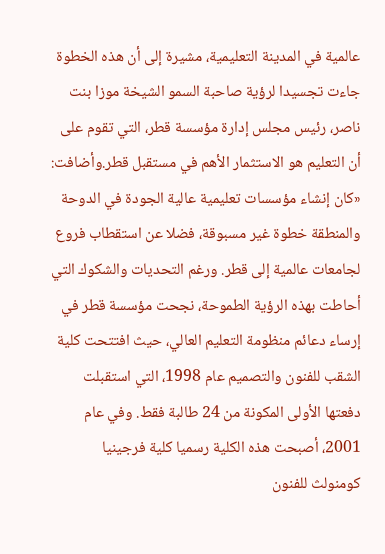عالمية في المدينة التعليمية، مشيرة إلى أن هذه الخطوة جاءت تجسيدا لرؤية صاحبة السمو الشيخة موزا بنت ناصر، رئيس مجلس إدارة مؤسسة قطر، التي تقوم على أن التعليم هو الاستثمار الأهم في مستقبل قطر.وأضافت: «كان إنشاء مؤسسات تعليمية عالية الجودة في الدوحة والمنطقة خطوة غير مسبوقة، فضلا عن استقطاب فروع لجامعات عالمية إلى قطر. ورغم التحديات والشكوك التي أحاطت بهذه الرؤية الطموحة، نجحت مؤسسة قطر في إرساء دعائم منظومة التعليم العالي، حيث افتتحت كلية الشقب للفنون والتصميم عام 1998، التي استقبلت دفعتها الأولى المكونة من 24 طالبة فقط. وفي عام 2001، أصبحت هذه الكلية رسميا كلية فرجينيا كومنولث للفنون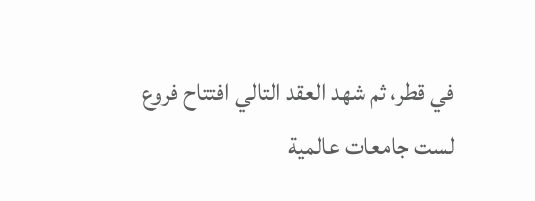في قطر، ثم شهد العقد التالي افتتاح فروع لست جامعات عالمية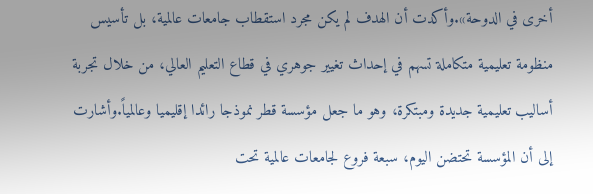أخرى في الدوحة».وأكدت أن الهدف لم يكن مجرد استقطاب جامعات عالمية، بل تأسيس منظومة تعليمية متكاملة تسهم في إحداث تغيير جوهري في قطاع التعليم العالي، من خلال تجربة أساليب تعليمية جديدة ومبتكرة، وهو ما جعل مؤسسة قطر نموذجا رائدا إقليميا وعالمياً.وأشارت إلى أن المؤسسة تحتضن اليوم، سبعة فروع لجامعات عالمية تحت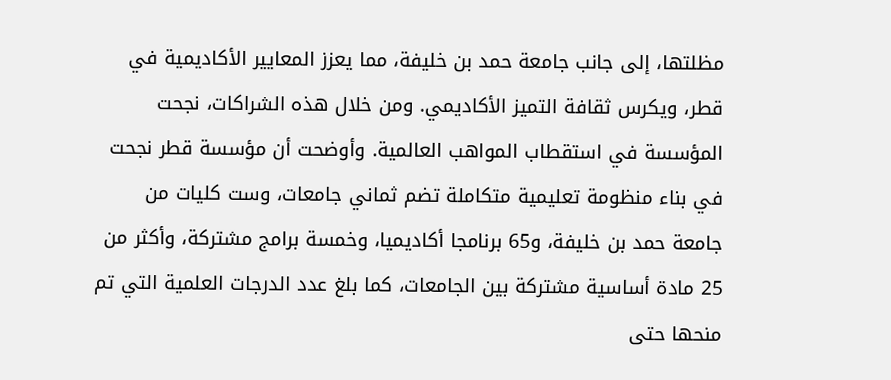مظلتها، إلى جانب جامعة حمد بن خليفة، مما يعزز المعايير الأكاديمية في قطر، ويكرس ثقافة التميز الأكاديمي. ومن خلال هذه الشراكات، نجحت المؤسسة في استقطاب المواهب العالمية. وأوضحت أن مؤسسة قطر نجحت في بناء منظومة تعليمية متكاملة تضم ثماني جامعات، وست كليات من جامعة حمد بن خليفة، و65 برنامجا أكاديميا، وخمسة برامج مشتركة، وأكثر من 25 مادة أساسية مشتركة بين الجامعات، كما بلغ عدد الدرجات العلمية التي تم منحها حتى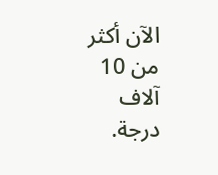الآن أكثر من 10 آلاف درجة.